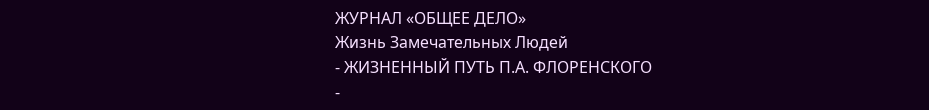ЖУРНАЛ «ОБЩЕЕ ДЕЛО»
Жизнь Замечательных Людей
- ЖИЗНЕННЫЙ ПУТЬ П.А. ФЛОРЕНСКОГО
-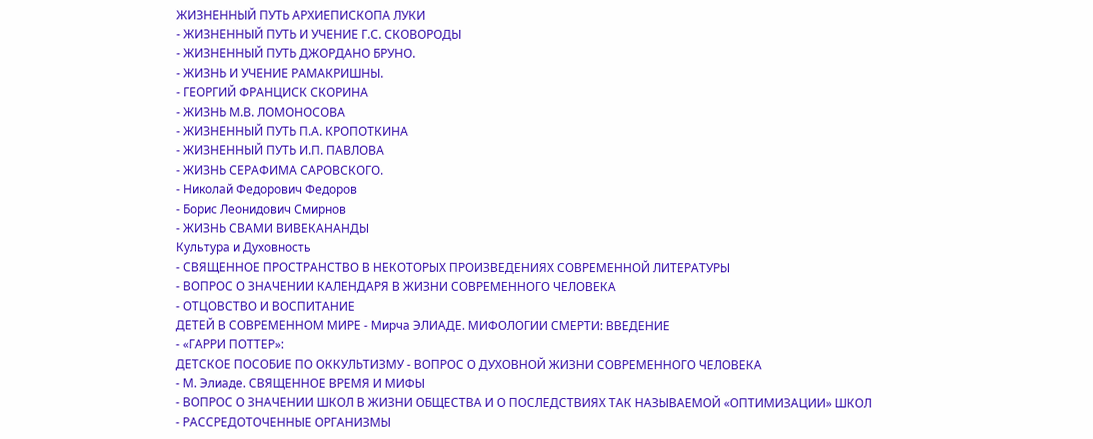ЖИЗНЕННЫЙ ПУТЬ АРХИЕПИСКОПА ЛУКИ
- ЖИЗНЕННЫЙ ПУТЬ И УЧЕНИЕ Г.С. СКОВОРОДЫ
- ЖИЗНЕННЫЙ ПУТЬ ДЖОРДАНО БРУНО.
- ЖИЗНЬ И УЧЕНИЕ РАМАКРИШНЫ.
- ГЕОРГИЙ ФРАНЦИСК СКОРИНА
- ЖИЗНЬ М.В. ЛОМОНОСОВА
- ЖИЗНЕННЫЙ ПУТЬ П.А. КРОПОТКИНА
- ЖИЗНЕННЫЙ ПУТЬ И.П. ПАВЛОВА
- ЖИЗНЬ СЕРАФИМА САРОВСКОГО.
- Николай Федорович Федоров
- Борис Леонидович Смирнов
- ЖИЗНЬ СВАМИ ВИВЕКАНАНДЫ
Культура и Духовность
- СВЯЩЕННОЕ ПРОСТРАНСТВО В НЕКОТОРЫХ ПРОИЗВЕДЕНИЯХ СОВРЕМЕННОЙ ЛИТЕРАТУРЫ
- ВОПРОС О ЗНАЧЕНИИ КАЛЕНДАРЯ В ЖИЗНИ СОВРЕМЕННОГО ЧЕЛОВЕКА
- ОТЦОВСТВО И ВОСПИТАНИЕ
ДЕТЕЙ В СОВРЕМЕННОМ МИРЕ - Мирча ЭЛИАДЕ. МИФОЛОГИИ СМЕРТИ: ВВЕДЕНИЕ
- «ГАРРИ ПОТТЕР»:
ДЕТСКОЕ ПОСОБИЕ ПО ОККУЛЬТИЗМУ - ВОПРОС О ДУХОВНОЙ ЖИЗНИ СОВРЕМЕННОГО ЧЕЛОВЕКА
- М. Элиаде. СВЯЩЕННОЕ ВРЕМЯ И МИФЫ
- ВОПРОС О ЗНАЧЕНИИ ШКОЛ В ЖИЗНИ ОБЩЕСТВА И О ПОСЛЕДСТВИЯХ ТАК НАЗЫВАЕМОЙ «ОПТИМИЗАЦИИ» ШКОЛ
- РАССРЕДОТОЧЕННЫЕ ОРГАНИЗМЫ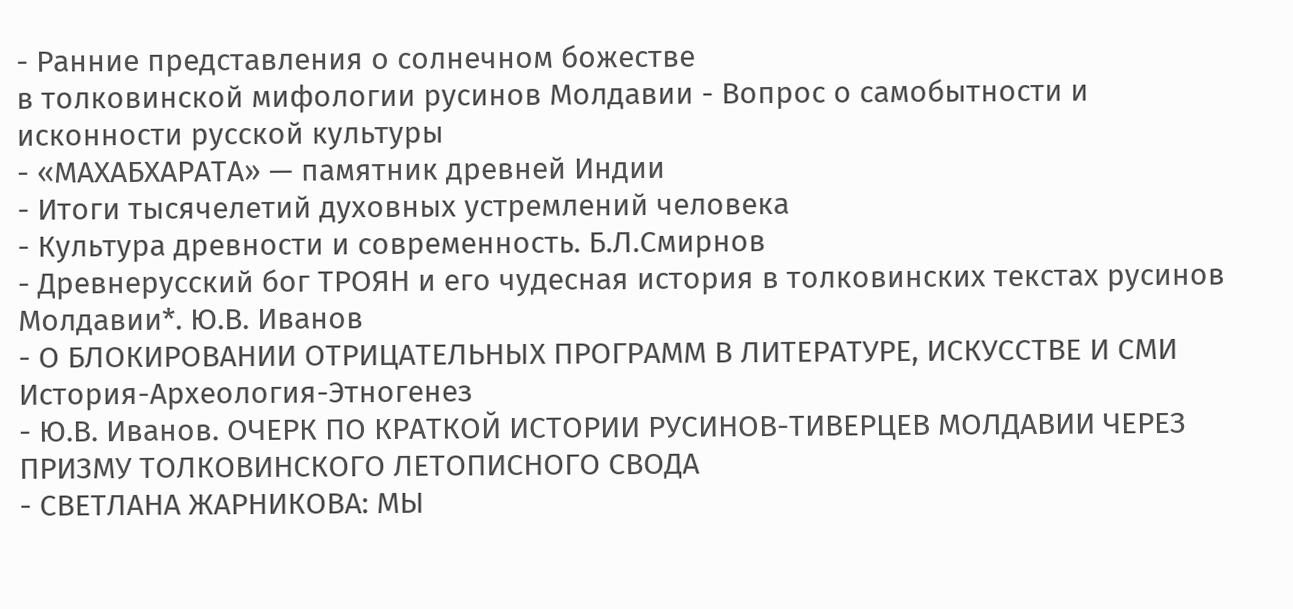- Ранние представления о солнечном божестве
в толковинской мифологии русинов Молдавии - Вопрос о самобытности и исконности русской культуры
- «МАХАБХАРАТА» — памятник древней Индии
- Итоги тысячелетий духовных устремлений человека
- Культура древности и современность. Б.Л.Смирнов
- Древнерусский бог ТРОЯН и его чудесная история в толковинских текстах русинов Молдавии*. Ю.В. Иванов
- О БЛОКИРОВАНИИ ОТРИЦАТЕЛЬНЫХ ПРОГРАММ В ЛИТЕРАТУРЕ, ИСКУССТВЕ И СМИ
История-Археология-Этногенез
- Ю.В. Иванов. ОЧЕРК ПО КРАТКОЙ ИСТОРИИ РУСИНОВ-ТИВЕРЦЕВ МОЛДАВИИ ЧЕРЕЗ ПРИЗМУ ТОЛКОВИНСКОГО ЛЕТОПИСНОГО СВОДА
- СВЕТЛАНА ЖАРНИКОВА: МЫ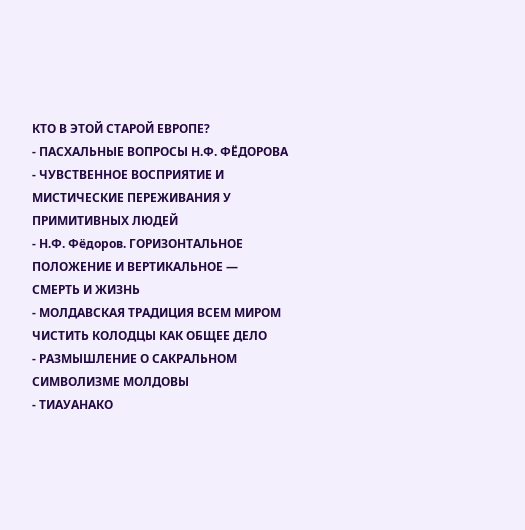КТО В ЭТОЙ СТАРОЙ ЕВРОПЕ?
- ПАСХАЛЬНЫЕ ВОПРОСЫ Н.Ф. ФЁДОРОВА
- ЧУВСТВЕННОЕ ВОСПРИЯТИЕ И МИСТИЧЕСКИЕ ПЕРЕЖИВАНИЯ У ПРИМИТИВНЫХ ЛЮДЕЙ
- Н.Ф. Фёдоров. ГОРИЗОНТАЛЬНОЕ ПОЛОЖЕНИЕ И ВЕРТИКАЛЬНОЕ — СМЕРТЬ И ЖИЗНЬ
- МОЛДАВСКАЯ ТРАДИЦИЯ ВСЕМ МИРОМ ЧИСТИТЬ КОЛОДЦЫ КАК ОБЩЕЕ ДЕЛО
- РАЗМЫШЛЕНИЕ О САКРАЛЬНОМ СИМВОЛИЗМЕ МОЛДОВЫ
- ТИАУАНАКО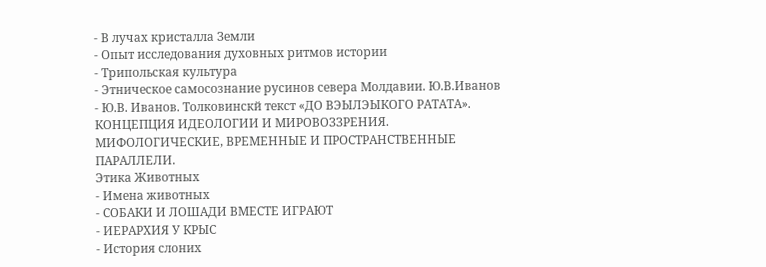- В лучах кристалла Земли
- Опыт исследования духовных ритмов истории
- Трипольская культура
- Этническое самосознание русинов севера Молдавии. Ю.В.Иванов
- Ю.В. Иванов. Толковинскй текст «ДО ВЭЫЛЭЫКОГО РАТАТА».
КОНЦЕПЦИЯ ИДЕОЛОГИИ И МИРОВОЗЗРЕНИЯ.
МИФОЛОГИЧЕСКИЕ, ВРЕМЕННЫЕ И ПРОСТРАНСТВЕННЫЕ ПАРАЛЛЕЛИ.
Этика Животных
- Имена животных
- СОБАКИ И ЛОШАДИ ВМЕСТЕ ИГРАЮТ
- ИЕРАРХИЯ У КРЫС
- История слоних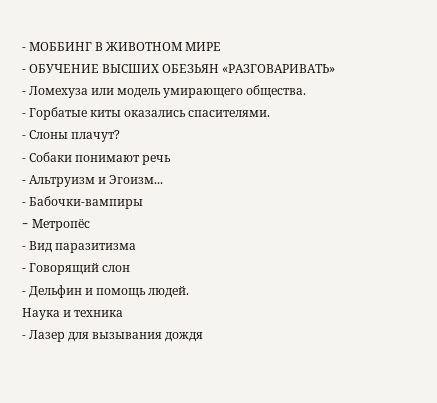- МОББИНГ В ЖИВОТНОМ МИРЕ
- ОБУЧЕНИЕ ВЫСШИХ ОБЕЗЬЯН «РАЗГОВАРИВАТЬ»
- Ломехуза или модель умирающего общества.
- Горбатые киты оказались спасителями.
- Слоны плачут?
- Собаки понимают речь
- Альтруизм и Эгоизм...
- Бабочки-вампиры
- Mетропёс
- Вид паразитизма
- Говорящий слон
- Дельфин и помощь людей.
Наука и техника
- Лазер для вызывания дождя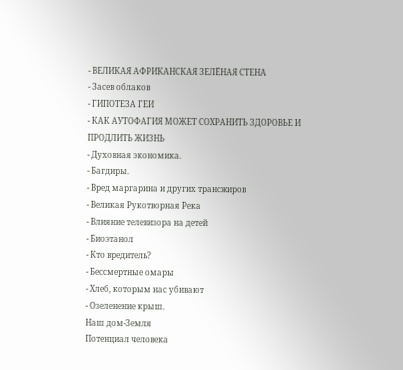- ВЕЛИКАЯ АФРИКАНСКАЯ ЗЕЛЁНАЯ СТЕНА
- Засев облаков
- ГИПОТЕЗА ГЕИ
- КАК АУТОФАГИЯ МОЖЕТ СОХРАНИТЬ ЗДОРОВЬЕ И ПРОДЛИТЬ ЖИЗНЬ
- Духовная экономика.
- Багдиры.
- Вред маргарина и других трансжиров
- Великая Рукотворная Река
- Влияние телевизора на детей
- Биоэтанол
- Кто вредитель?
- Бессмертные омары
- Хлеб, которым нас убивают
- Озеленение крыш.
Наш дом-Земля
Потенциал человека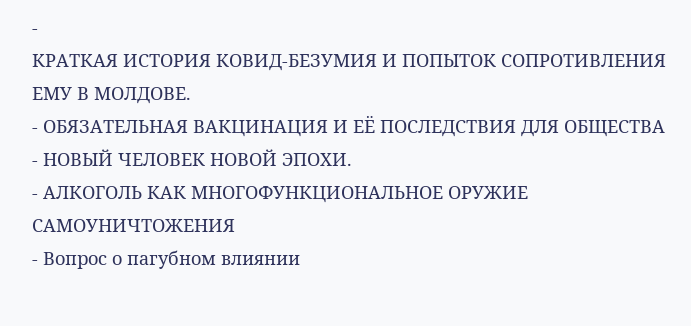-
КРАТКАЯ ИСТОРИЯ КОВИД-БЕЗУМИЯ И ПОПЫТОК СОПРОТИВЛЕНИЯ ЕМУ В МОЛДОВЕ.
- ОБЯЗАТЕЛЬНАЯ ВАКЦИНАЦИЯ И ЕЁ ПОСЛЕДСТВИЯ ДЛЯ ОБЩЕСТВА
- НОВЫЙ ЧЕЛОВЕК НОВОЙ ЭПОХИ.
- АЛКОГОЛЬ КАК МНОГОФУНКЦИОНАЛЬНОЕ ОРУЖИЕ САМОУНИЧТОЖЕНИЯ
- Вопрос о пагубном влиянии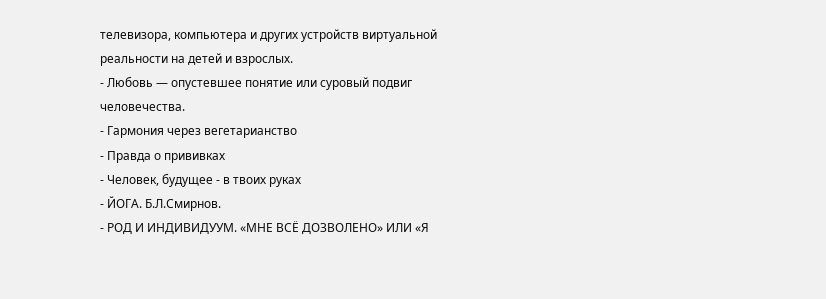телевизора, компьютера и других устройств виртуальной реальности на детей и взрослых.
- Любовь — опустевшее понятие или суровый подвиг человечества.
- Гармония через вегетарианство
- Правда о прививках
- Человек, будущее - в твоих руках
- ЙОГА. Б.Л.Смирнов.
- РОД И ИНДИВИДУУМ. «МНЕ ВСЁ ДОЗВОЛЕНО» ИЛИ «Я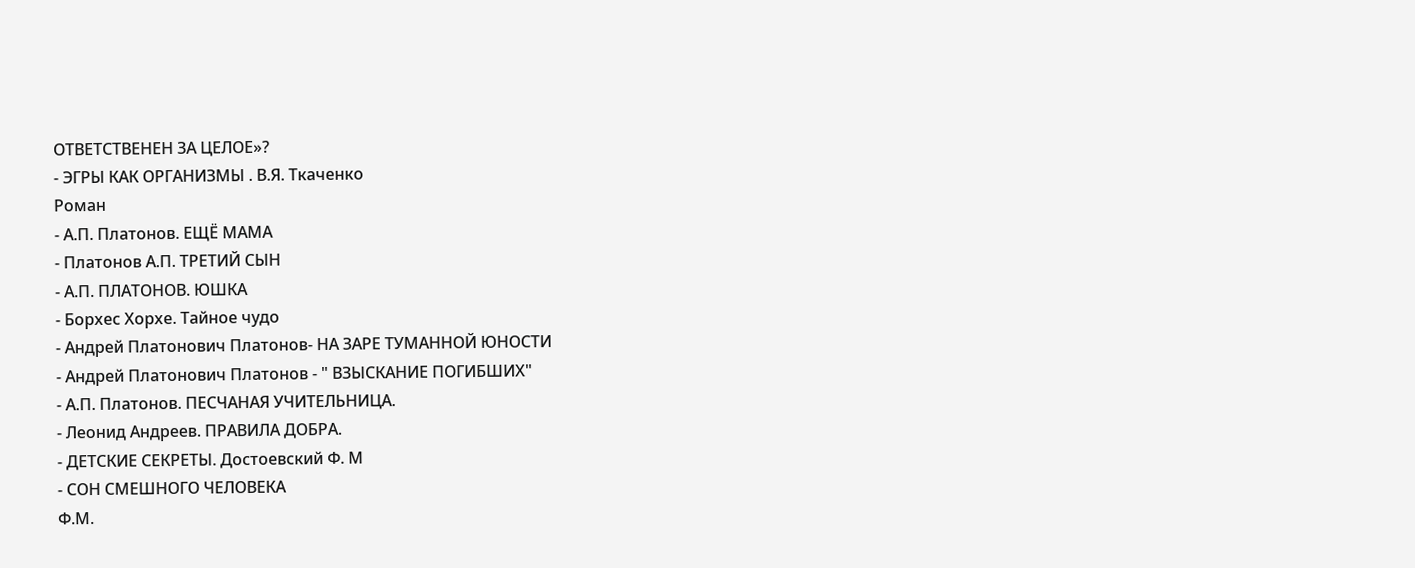ОТВЕТСТВЕНЕН ЗА ЦЕЛОЕ»?
- ЭГРЫ КАК ОРГАНИЗМЫ . В.Я. Ткаченко
Роман
- А.П. Платонов. ЕЩЁ МАМА
- Платонов А.П. ТРЕТИЙ СЫН
- А.П. ПЛАТОНОВ. ЮШКА
- Борхес Хорхе. Тайное чудо
- Андрей Платонович Платонов- НА ЗАРЕ ТУМАННОЙ ЮНОСТИ
- Андрей Платонович Платонов - " ВЗЫСКАНИЕ ПОГИБШИХ"
- А.П. Платонов. ПЕСЧАНАЯ УЧИТЕЛЬНИЦА.
- Леонид Андреев. ПРАВИЛА ДОБРА.
- ДЕТСКИЕ СЕКРЕТЫ. Достоевский Ф. М
- СОН СМЕШНОГО ЧЕЛОВЕКА
Ф.М.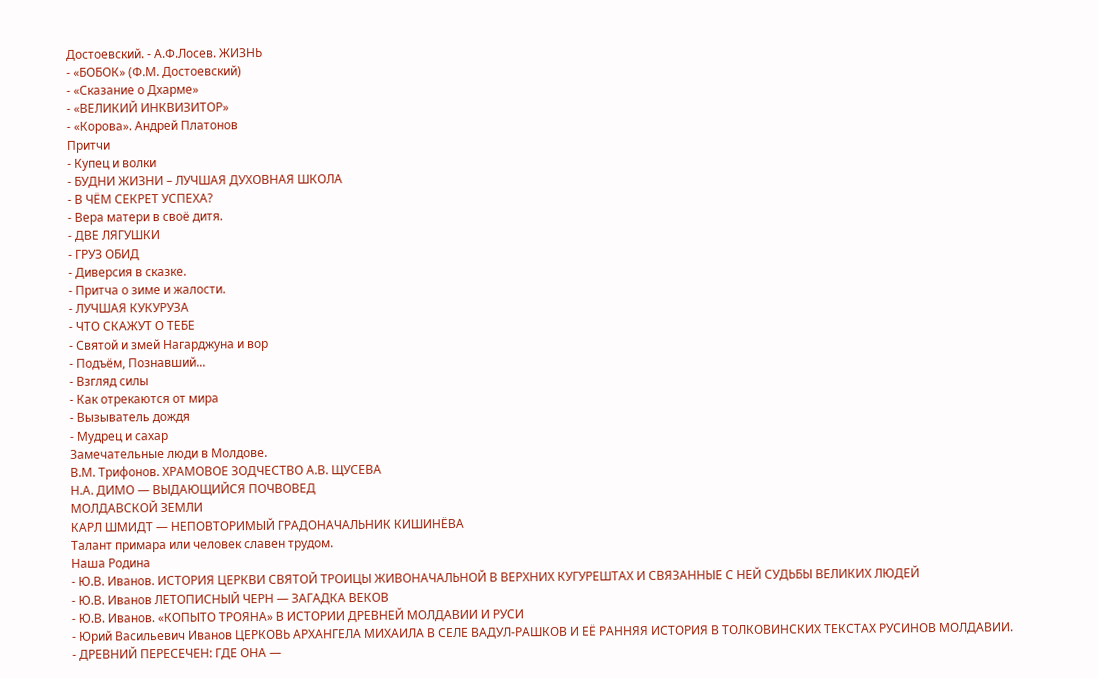Достоевский. - А.Ф.Лосев. ЖИЗНЬ
- «БОБОК» (Ф.М. Достоевский)
- «Сказание о Дхарме»
- «ВЕЛИКИЙ ИНКВИЗИТОР»
- «Корова». Андрей Платонов
Притчи
- Купец и волки
- БУДНИ ЖИЗНИ – ЛУЧШАЯ ДУХОВНАЯ ШКОЛА
- В ЧЁМ СЕКРЕТ УСПЕХА?
- Вера матери в своё дитя.
- ДВЕ ЛЯГУШКИ
- ГРУЗ ОБИД
- Диверсия в сказке.
- Притча о зиме и жалости.
- ЛУЧШАЯ КУКУРУЗА
- ЧТО СКАЖУТ О ТЕБЕ
- Святой и змей Нагарджуна и вор
- Подъём, Познавший...
- Взгляд силы
- Как отрекаются от мира
- Вызыватель дождя
- Мудрец и сахар
Замечательные люди в Молдове.
В.М. Трифонов. ХРАМОВОЕ ЗОДЧЕСТВО А.В. ЩУСЕВА
Н.А. ДИМО — ВЫДАЮЩИЙСЯ ПОЧВОВЕД
МОЛДАВСКОЙ ЗЕМЛИ
КАРЛ ШМИДТ — НЕПОВТОРИМЫЙ ГРАДОНАЧАЛЬНИК КИШИНЁВА
Талант примара или человек славен трудом.
Наша Родина
- Ю.В. Иванов. ИСТОРИЯ ЦЕРКВИ СВЯТОЙ ТРОИЦЫ ЖИВОНАЧАЛЬНОЙ В ВЕРХНИХ КУГУРЕШТАХ И СВЯЗАННЫЕ С НЕЙ СУДЬБЫ ВЕЛИКИХ ЛЮДЕЙ
- Ю.В. Иванов ЛЕТОПИСНЫЙ ЧЕРН — ЗАГАДКА ВЕКОВ
- Ю.В. Иванов. «КОПЫТО ТРОЯНА» В ИСТОРИИ ДРЕВНЕЙ МОЛДАВИИ И РУСИ
- Юрий Васильевич Иванов ЦЕРКОВЬ АРХАНГЕЛА МИХАИЛА В СЕЛЕ ВАДУЛ-РАШКОВ И ЕЁ РАННЯЯ ИСТОРИЯ В ТОЛКОВИНСКИХ ТЕКСТАХ РУСИНОВ МОЛДАВИИ.
- ДРЕВНИЙ ПЕРЕСЕЧЕН: ГДЕ ОНА —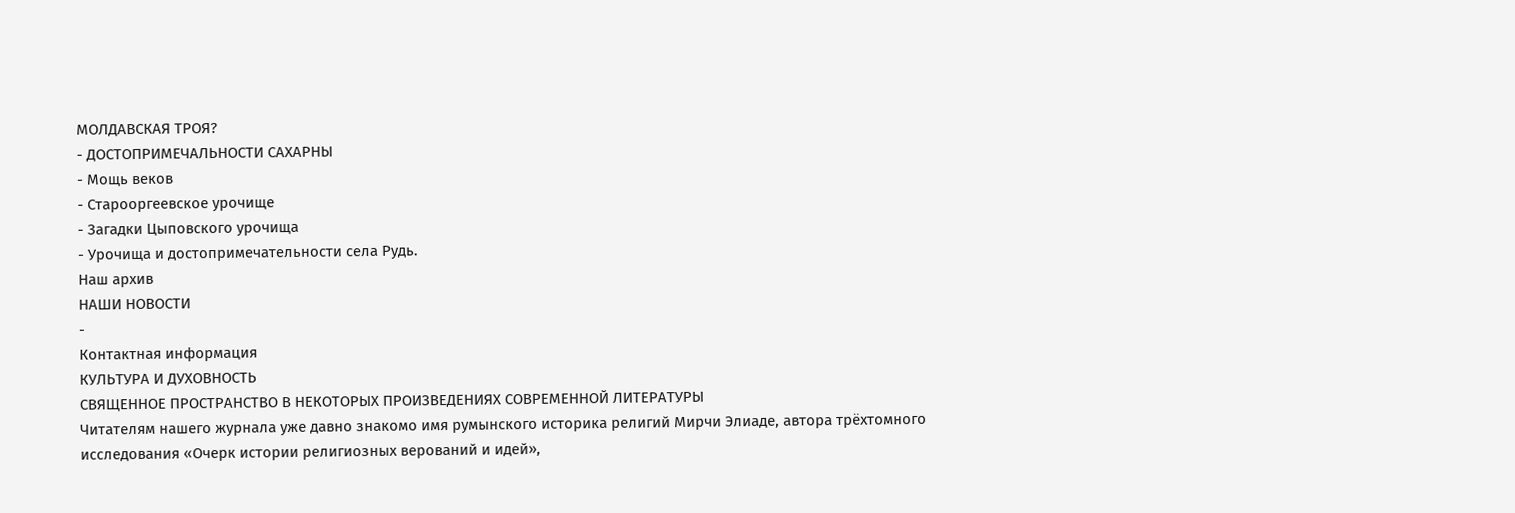МОЛДАВСКАЯ ТРОЯ?
- ДОСТОПРИМЕЧАЛЬНОСТИ САХАРНЫ
- Мощь веков
- Старооргеевское урочище
- Загадки Цыповского урочища
- Урочища и достопримечательности села Рудь.
Наш архив
НАШИ НОВОСТИ
-
Контактная информация
КУЛЬТУРА И ДУХОВНОСТЬ
СВЯЩЕННОЕ ПРОСТРАНСТВО В НЕКОТОРЫХ ПРОИЗВЕДЕНИЯХ СОВРЕМЕННОЙ ЛИТЕРАТУРЫ
Читателям нашего журнала уже давно знакомо имя румынского историка религий Мирчи Элиаде, автора трёхтомного исследования «Очерк истории религиозных верований и идей»,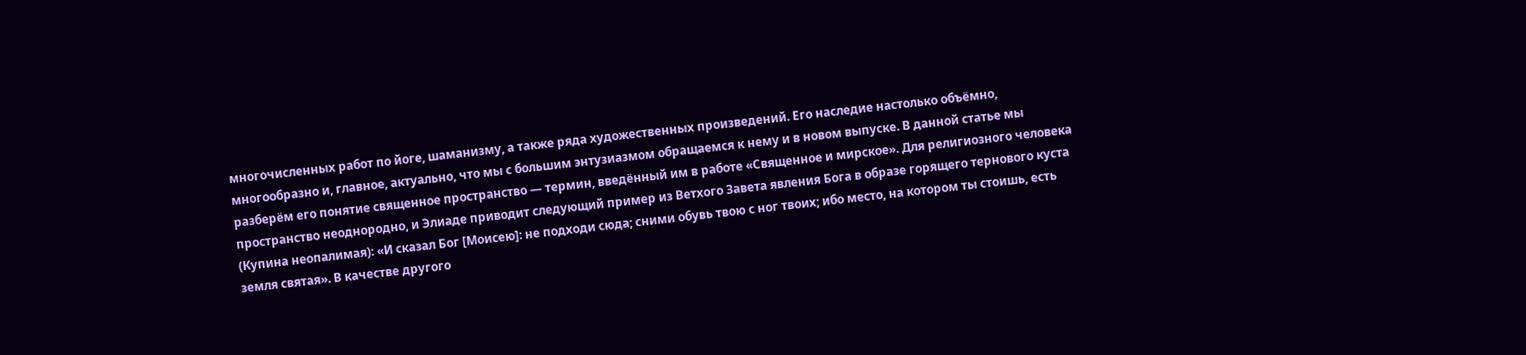многочисленных работ по йоге, шаманизму, а также ряда художественных произведений. Его наследие настолько объёмно, многообразно и, главное, актуально, что мы с большим энтузиазмом обращаемся к нему и в новом выпуске. В данной статье мы разберём его понятие священное пространство — термин, введённый им в работе «Священное и мирское». Для религиозного человека пространство неоднородно, и Элиаде приводит следующий пример из Ветхого Завета явления Бога в образе горящего тернового куста (Купина неопалимая): «И сказал Бог [Моисею]: не подходи сюда; сними обувь твою с ног твоих; ибо место, на котором ты стоишь, есть земля святая». В качестве другого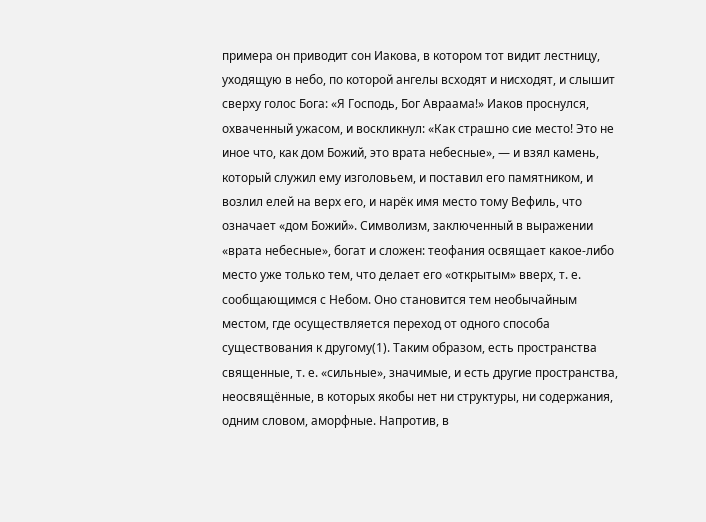примера он приводит сон Иакова, в котором тот видит лестницу, уходящую в небо, по которой ангелы всходят и нисходят, и слышит сверху голос Бога: «Я Господь, Бог Авраама!» Иаков проснулся, охваченный ужасом, и воскликнул: «Как страшно сие место! Это не иное что, как дом Божий, это врата небесные», — и взял камень, который служил ему изголовьем, и поставил его памятником, и возлил елей на верх его, и нарёк имя место тому Вефиль, что означает «дом Божий». Символизм, заключенный в выражении «врата небесные», богат и сложен: теофания освящает какое-либо место уже только тем, что делает его «открытым» вверх, т. е. сообщающимся с Небом. Оно становится тем необычайным местом, где осуществляется переход от одного способа существования к другому(1). Таким образом, есть пространства священные, т. е. «сильные», значимые, и есть другие пространства, неосвящённые, в которых якобы нет ни структуры, ни содержания, одним словом, аморфные. Напротив, в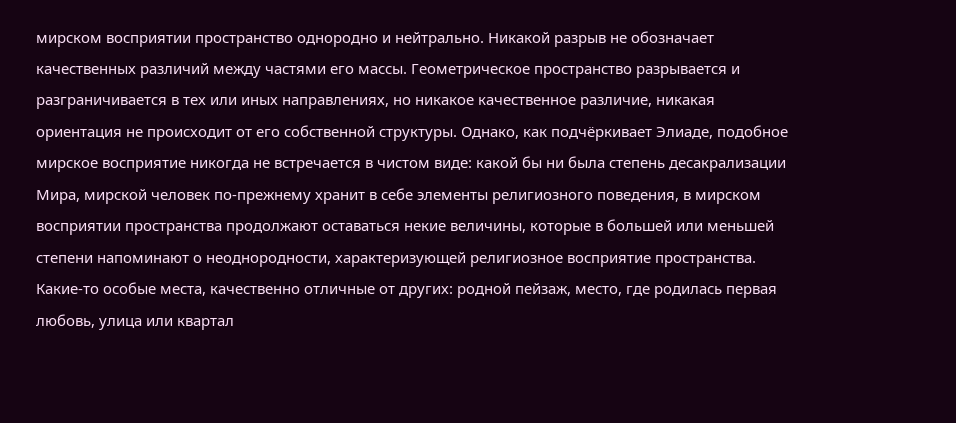мирском восприятии пространство однородно и нейтрально. Никакой разрыв не обозначает качественных различий между частями его массы. Геометрическое пространство разрывается и разграничивается в тех или иных направлениях, но никакое качественное различие, никакая ориентация не происходит от его собственной структуры. Однако, как подчёркивает Элиаде, подобное мирское восприятие никогда не встречается в чистом виде: какой бы ни была степень десакрализации Мира, мирской человек по-прежнему хранит в себе элементы религиозного поведения, в мирском восприятии пространства продолжают оставаться некие величины, которые в большей или меньшей степени напоминают о неоднородности, характеризующей религиозное восприятие пространства. Какие-то особые места, качественно отличные от других: родной пейзаж, место, где родилась первая любовь, улица или квартал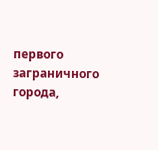первого заграничного города,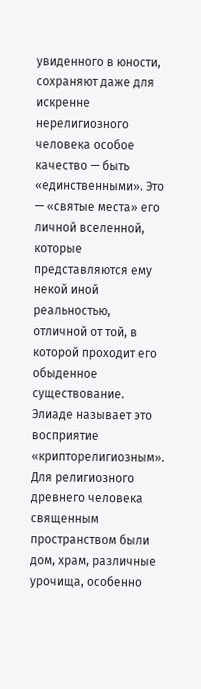увиденного в юности, сохраняют даже для искренне нерелигиозного человека особое качество — быть «единственными». Это — «святые места» его личной вселенной, которые представляются ему некой иной реальностью, отличной от той, в которой проходит его обыденное существование. Элиаде называет это восприятие «крипторелигиозным». Для религиозного древнего человека священным пространством были дом, храм, различные урочища, особенно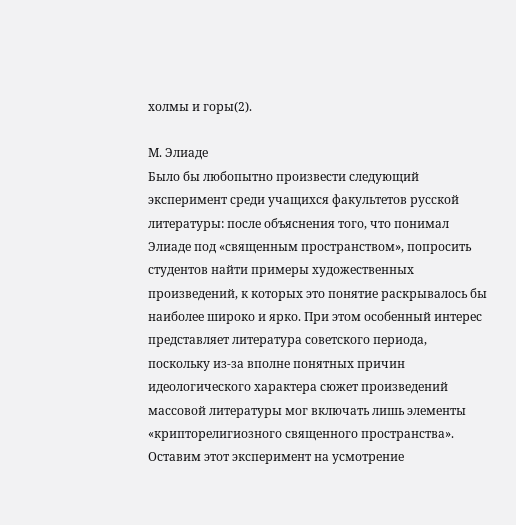холмы и горы(2).

М. Элиаде
Было бы любопытно произвести следующий эксперимент среди учащихся факультетов русской литературы: после объяснения того, что понимал Элиаде под «священным пространством», попросить студентов найти примеры художественных произведений, к которых это понятие раскрывалось бы наиболее широко и ярко. При этом особенный интерес представляет литература советского периода, поскольку из-за вполне понятных причин идеологического характера сюжет произведений массовой литературы мог включать лишь элементы «крипторелигиозного священного пространства». Оставим этот эксперимент на усмотрение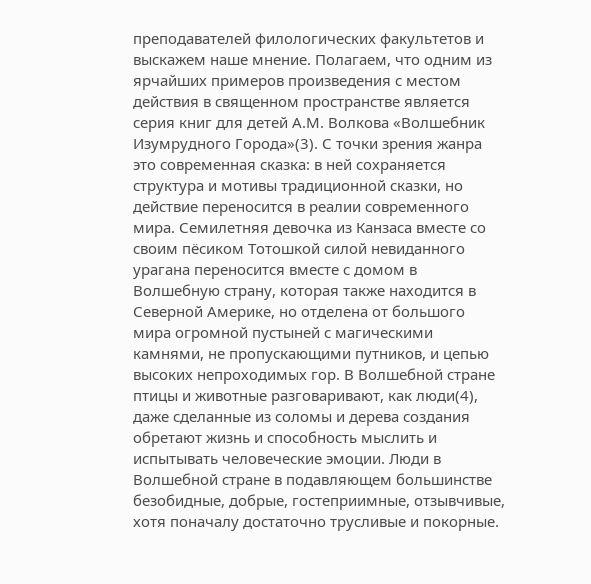преподавателей филологических факультетов и выскажем наше мнение. Полагаем, что одним из ярчайших примеров произведения с местом действия в священном пространстве является серия книг для детей А.М. Волкова «Волшебник Изумрудного Города»(3). С точки зрения жанра это современная сказка: в ней сохраняется структура и мотивы традиционной сказки, но действие переносится в реалии современного мира. Семилетняя девочка из Канзаса вместе со своим пёсиком Тотошкой силой невиданного урагана переносится вместе с домом в Волшебную страну, которая также находится в Северной Америке, но отделена от большого мира огромной пустыней с магическими камнями, не пропускающими путников, и цепью высоких непроходимых гор. В Волшебной стране птицы и животные разговаривают, как люди(4), даже сделанные из соломы и дерева создания обретают жизнь и способность мыслить и испытывать человеческие эмоции. Люди в Волшебной стране в подавляющем большинстве безобидные, добрые, гостеприимные, отзывчивые, хотя поначалу достаточно трусливые и покорные.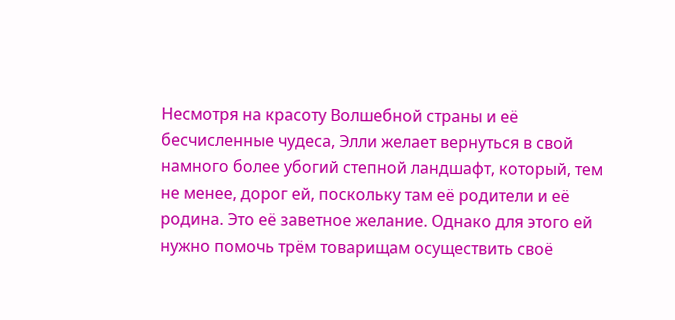Несмотря на красоту Волшебной страны и её бесчисленные чудеса, Элли желает вернуться в свой намного более убогий степной ландшафт, который, тем не менее, дорог ей, поскольку там её родители и её родина. Это её заветное желание. Однако для этого ей нужно помочь трём товарищам осуществить своё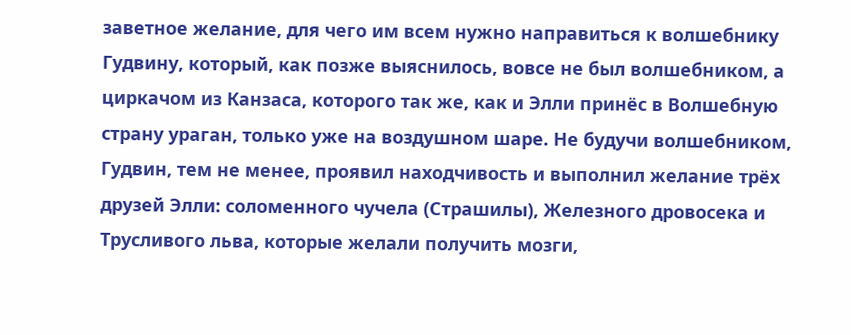заветное желание, для чего им всем нужно направиться к волшебнику Гудвину, который, как позже выяснилось, вовсе не был волшебником, а циркачом из Канзаса, которого так же, как и Элли принёс в Волшебную страну ураган, только уже на воздушном шаре. Не будучи волшебником, Гудвин, тем не менее, проявил находчивость и выполнил желание трёх друзей Элли: соломенного чучела (Страшилы), Железного дровосека и Трусливого льва, которые желали получить мозги,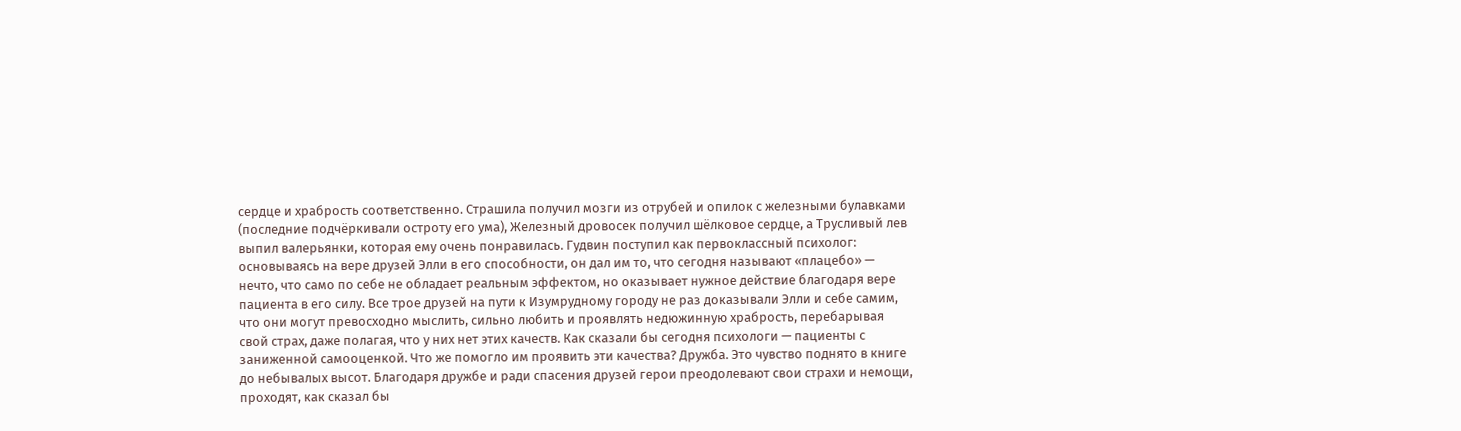сердце и храбрость соответственно. Страшила получил мозги из отрубей и опилок с железными булавками (последние подчёркивали остроту его ума), Железный дровосек получил шёлковое сердце, а Трусливый лев выпил валерьянки, которая ему очень понравилась. Гудвин поступил как первоклассный психолог: основываясь на вере друзей Элли в его способности, он дал им то, что сегодня называют «плацебо» — нечто, что само по себе не обладает реальным эффектом, но оказывает нужное действие благодаря вере пациента в его силу. Все трое друзей на пути к Изумрудному городу не раз доказывали Элли и себе самим, что они могут превосходно мыслить, сильно любить и проявлять недюжинную храбрость, перебарывая свой страх, даже полагая, что у них нет этих качеств. Как сказали бы сегодня психологи — пациенты с заниженной самооценкой. Что же помогло им проявить эти качества? Дружба. Это чувство поднято в книге до небывалых высот. Благодаря дружбе и ради спасения друзей герои преодолевают свои страхи и немощи, проходят, как сказал бы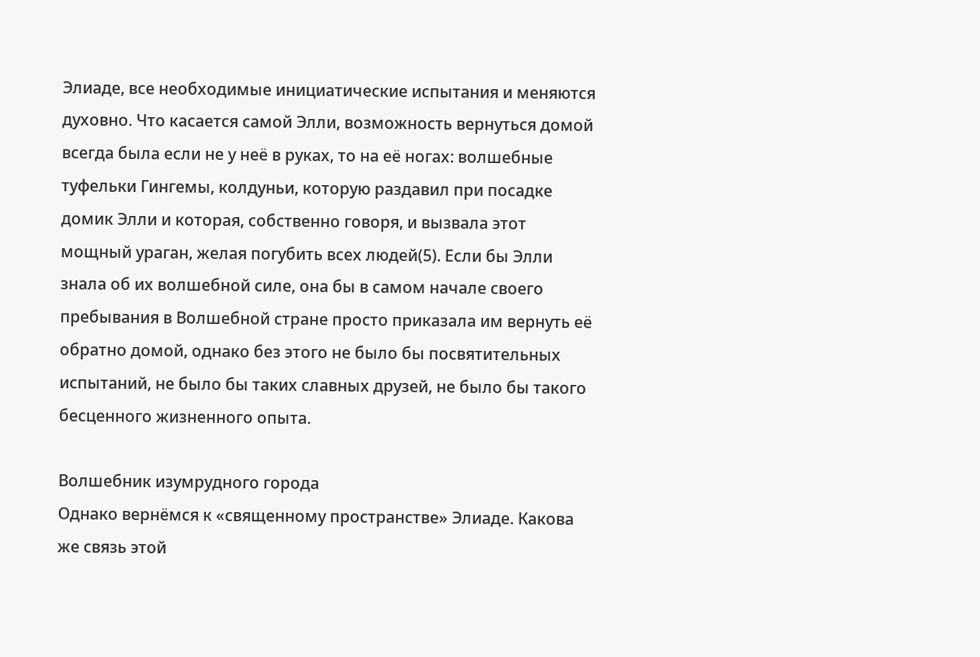Элиаде, все необходимые инициатические испытания и меняются духовно. Что касается самой Элли, возможность вернуться домой всегда была если не у неё в руках, то на её ногах: волшебные туфельки Гингемы, колдуньи, которую раздавил при посадке домик Элли и которая, собственно говоря, и вызвала этот мощный ураган, желая погубить всех людей(5). Если бы Элли знала об их волшебной силе, она бы в самом начале своего пребывания в Волшебной стране просто приказала им вернуть её обратно домой, однако без этого не было бы посвятительных испытаний, не было бы таких славных друзей, не было бы такого бесценного жизненного опыта.

Волшебник изумрудного города
Однако вернёмся к «священному пространстве» Элиаде. Какова же связь этой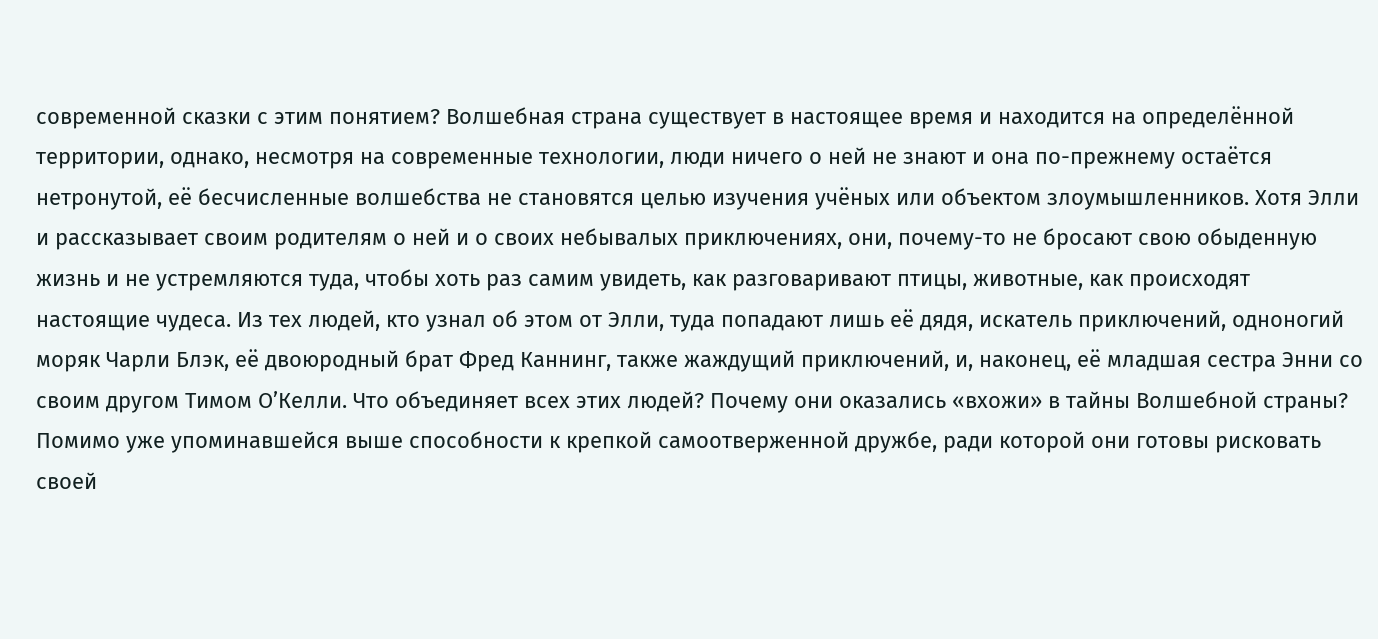современной сказки с этим понятием? Волшебная страна существует в настоящее время и находится на определённой территории, однако, несмотря на современные технологии, люди ничего о ней не знают и она по-прежнему остаётся нетронутой, её бесчисленные волшебства не становятся целью изучения учёных или объектом злоумышленников. Хотя Элли и рассказывает своим родителям о ней и о своих небывалых приключениях, они, почему-то не бросают свою обыденную жизнь и не устремляются туда, чтобы хоть раз самим увидеть, как разговаривают птицы, животные, как происходят настоящие чудеса. Из тех людей, кто узнал об этом от Элли, туда попадают лишь её дядя, искатель приключений, одноногий моряк Чарли Блэк, её двоюродный брат Фред Каннинг, также жаждущий приключений, и, наконец, её младшая сестра Энни со своим другом Тимом О’Келли. Что объединяет всех этих людей? Почему они оказались «вхожи» в тайны Волшебной страны? Помимо уже упоминавшейся выше способности к крепкой самоотверженной дружбе, ради которой они готовы рисковать своей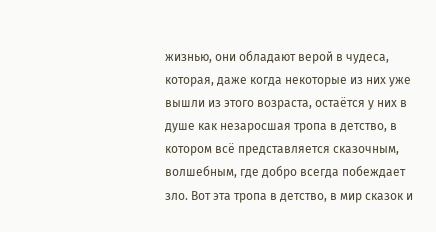жизнью, они обладают верой в чудеса, которая, даже когда некоторые из них уже вышли из этого возраста, остаётся у них в душе как незаросшая тропа в детство, в котором всё представляется сказочным, волшебным, где добро всегда побеждает зло. Вот эта тропа в детство, в мир сказок и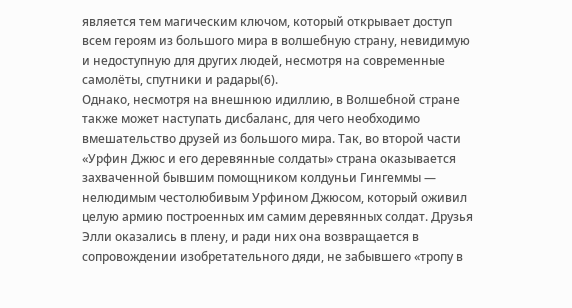является тем магическим ключом, который открывает доступ всем героям из большого мира в волшебную страну, невидимую и недоступную для других людей, несмотря на современные самолёты, спутники и радары(6).
Однако, несмотря на внешнюю идиллию, в Волшебной стране также может наступать дисбаланс, для чего необходимо вмешательство друзей из большого мира. Так, во второй части «Урфин Джюс и его деревянные солдаты» страна оказывается захваченной бывшим помощником колдуньи Гингеммы — нелюдимым честолюбивым Урфином Джюсом, который оживил целую армию построенных им самим деревянных солдат. Друзья Элли оказались в плену, и ради них она возвращается в сопровождении изобретательного дяди, не забывшего «тропу в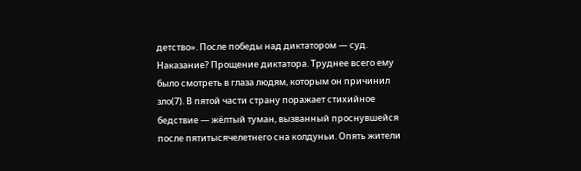детство». После победы над диктатором — суд. Наказание? Прощение диктатора. Труднее всего ему было смотреть в глаза людям, которым он причинил зло(7). В пятой части страну поражает стихийное бедствие — жёлтый туман, вызванный проснувшейся после пятитысячелетнего сна колдуньи. Опять жители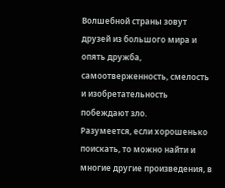Волшебной страны зовут друзей из большого мира и опять дружба, самоотверженность, смелость и изобретательность побеждают зло.
Разумеется, если хорошенько поискать, то можно найти и многие другие произведения, в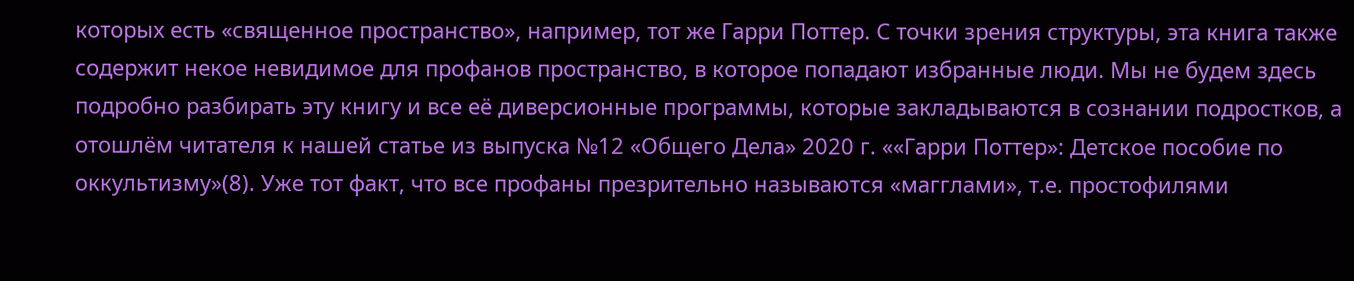которых есть «священное пространство», например, тот же Гарри Поттер. С точки зрения структуры, эта книга также содержит некое невидимое для профанов пространство, в которое попадают избранные люди. Мы не будем здесь подробно разбирать эту книгу и все её диверсионные программы, которые закладываются в сознании подростков, а отошлём читателя к нашей статье из выпуска №12 «Общего Дела» 2020 г. ««Гарри Поттер»: Детское пособие по оккультизму»(8). Уже тот факт, что все профаны презрительно называются «магглами», т.е. простофилями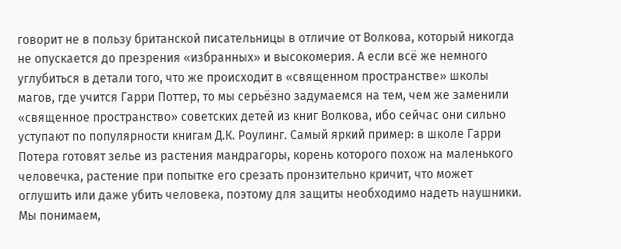говорит не в пользу британской писательницы в отличие от Волкова, который никогда не опускается до презрения «избранных» и высокомерия. А если всё же немного углубиться в детали того, что же происходит в «священном пространстве» школы магов, где учится Гарри Поттер, то мы серьёзно задумаемся на тем, чем же заменили «священное пространство» советских детей из книг Волкова, ибо сейчас они сильно уступают по популярности книгам Д.К. Роулинг. Самый яркий пример: в школе Гарри Потера готовят зелье из растения мандрагоры, корень которого похож на маленького человечка, растение при попытке его срезать пронзительно кричит, что может оглушить или даже убить человека, поэтому для защиты необходимо надеть наушники. Мы понимаем,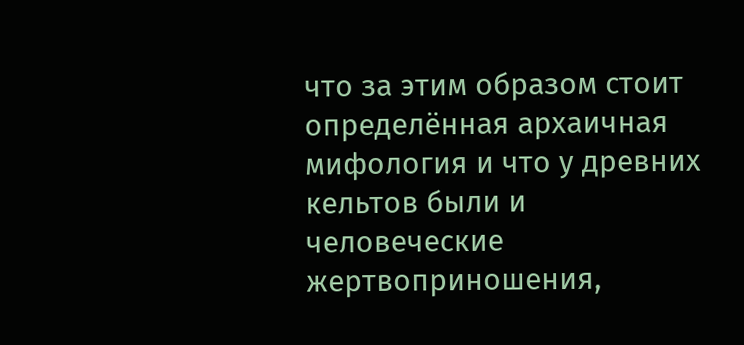что за этим образом стоит определённая архаичная мифология и что у древних кельтов были и человеческие жертвоприношения,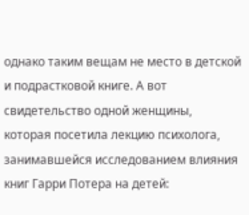однако таким вещам не место в детской и подрастковой книге. А вот свидетельство одной женщины, которая посетила лекцию психолога, занимавшейся исследованием влияния книг Гарри Потера на детей: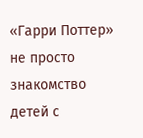«Гарри Поттер» не просто знакомство детей с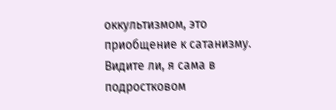оккультизмом, это приобщение к сатанизму. Видите ли, я сама в подростковом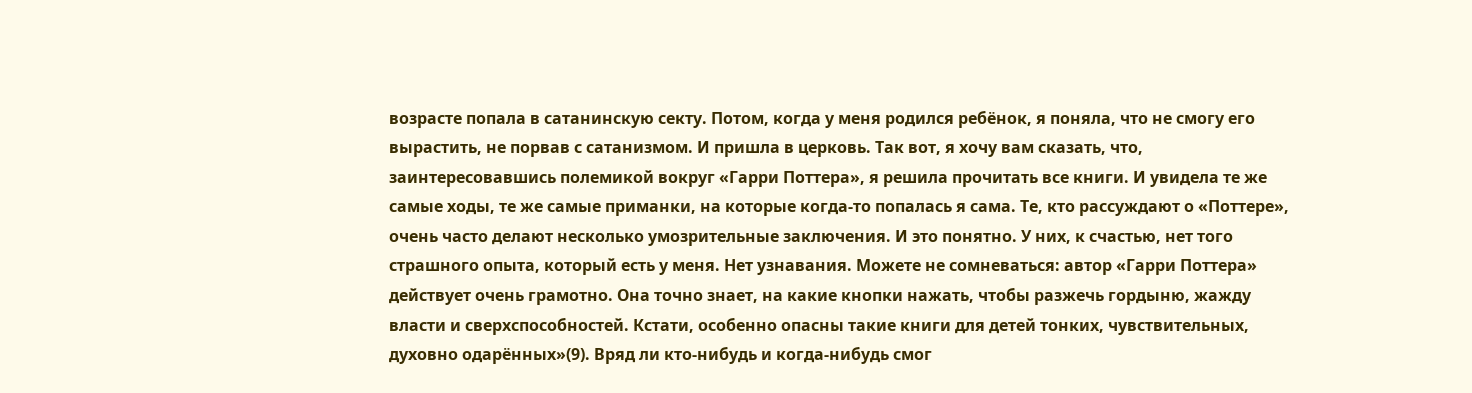возрасте попала в сатанинскую секту. Потом, когда у меня родился ребёнок, я поняла, что не смогу его вырастить, не порвав с сатанизмом. И пришла в церковь. Так вот, я хочу вам сказать, что, заинтересовавшись полемикой вокруг «Гарри Поттера», я решила прочитать все книги. И увидела те же самые ходы, те же самые приманки, на которые когда-то попалась я сама. Те, кто рассуждают о «Поттере», очень часто делают несколько умозрительные заключения. И это понятно. У них, к счастью, нет того страшного опыта, который есть у меня. Нет узнавания. Можете не сомневаться: автор «Гарри Поттера» действует очень грамотно. Она точно знает, на какие кнопки нажать, чтобы разжечь гордыню, жажду власти и сверхспособностей. Кстати, особенно опасны такие книги для детей тонких, чувствительных, духовно одарённых»(9). Вряд ли кто-нибудь и когда-нибудь смог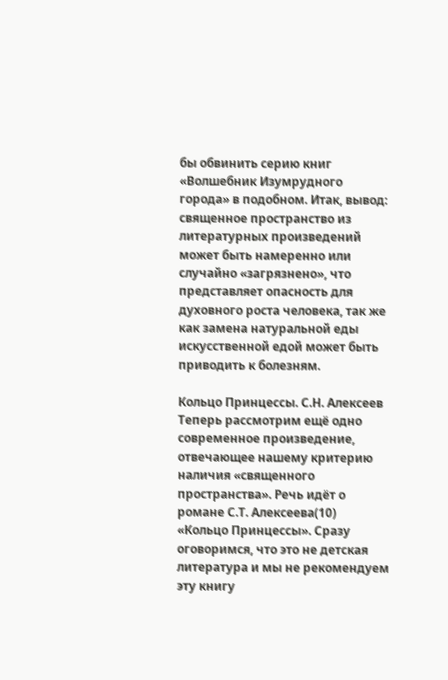бы обвинить серию книг «Волшебник Изумрудного города» в подобном. Итак, вывод: священное пространство из литературных произведений может быть намеренно или случайно «загрязнено», что представляет опасность для духовного роста человека, так же как замена натуральной еды искусственной едой может быть приводить к болезням.

Кольцо Принцессы. С.Н. Алексеев
Теперь рассмотрим ещё одно современное произведение, отвечающее нашему критерию наличия «священного пространства». Речь идёт о романе С.Т. Алексеева(10) «Кольцо Принцессы». Сразу оговоримся, что это не детская литература и мы не рекомендуем эту книгу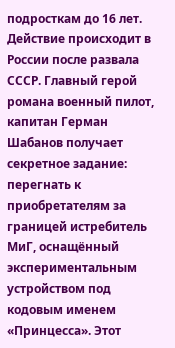подросткам до 16 лет. Действие происходит в России после развала СССР. Главный герой романа военный пилот, капитан Герман Шабанов получает секретное задание: перегнать к приобретателям за границей истребитель МиГ, оснащённый экспериментальным устройством под кодовым именем «Принцесса». Этот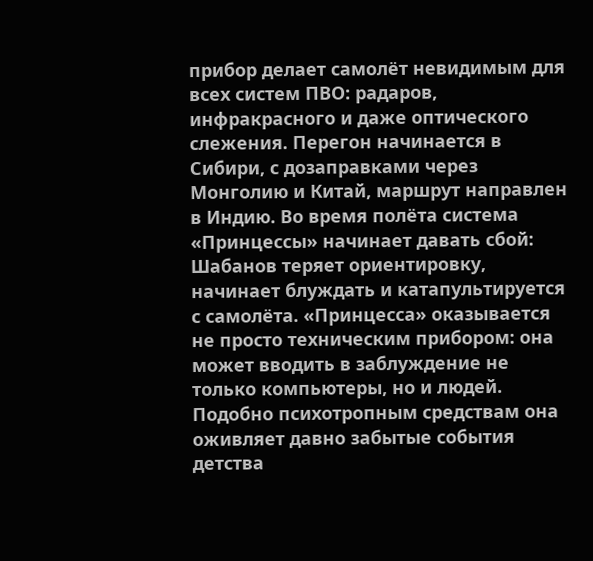прибор делает самолёт невидимым для всех систем ПВО: радаров, инфракрасного и даже оптического слежения. Перегон начинается в Сибири, с дозаправками через Монголию и Китай, маршрут направлен в Индию. Во время полёта система «Принцессы» начинает давать сбой: Шабанов теряет ориентировку, начинает блуждать и катапультируется с самолёта. «Принцесса» оказывается не просто техническим прибором: она может вводить в заблуждение не только компьютеры, но и людей. Подобно психотропным средствам она оживляет давно забытые события детства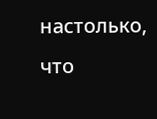настолько, что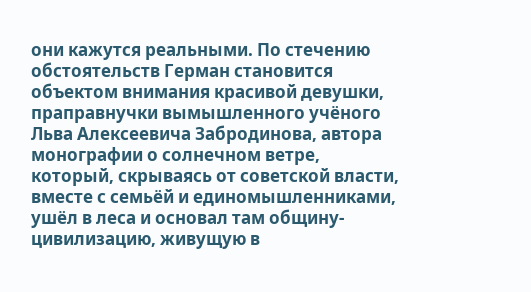они кажутся реальными. По стечению обстоятельств Герман становится объектом внимания красивой девушки, праправнучки вымышленного учёного Льва Алексеевича Забродинова, автора монографии о солнечном ветре, который, скрываясь от советской власти, вместе с семьёй и единомышленниками, ушёл в леса и основал там общину-цивилизацию, живущую в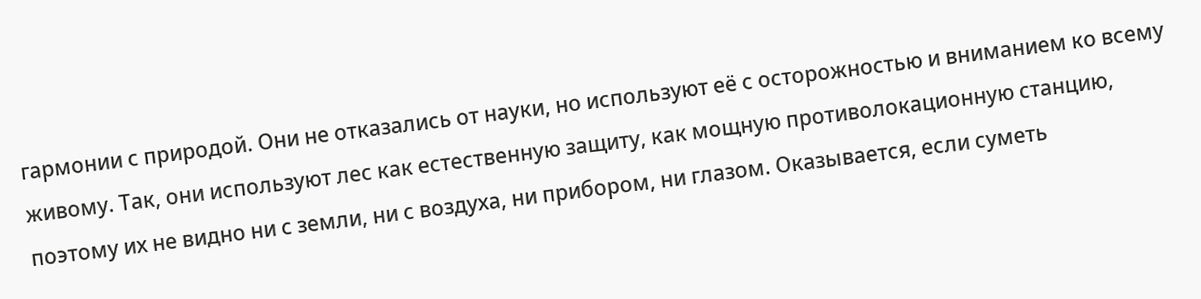гармонии с природой. Они не отказались от науки, но используют её с осторожностью и вниманием ко всему живому. Так, они используют лес как естественную защиту, как мощную противолокационную станцию, поэтому их не видно ни с земли, ни с воздуха, ни прибором, ни глазом. Оказывается, если суметь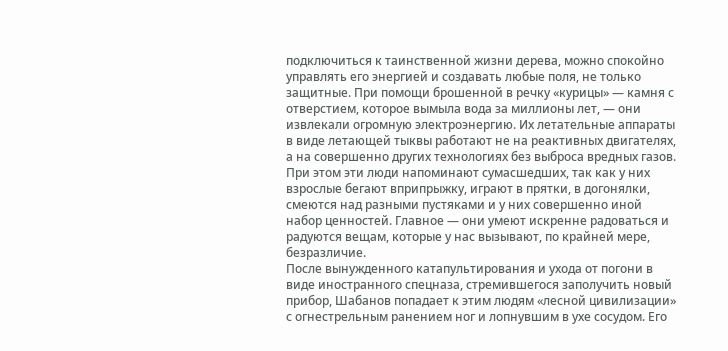подключиться к таинственной жизни дерева, можно спокойно управлять его энергией и создавать любые поля, не только защитные. При помощи брошенной в речку «курицы» — камня с отверстием, которое вымыла вода за миллионы лет, — они извлекали огромную электроэнергию. Их летательные аппараты в виде летающей тыквы работают не на реактивных двигателях, а на совершенно других технологиях без выброса вредных газов. При этом эти люди напоминают сумасшедших, так как у них взрослые бегают вприпрыжку, играют в прятки, в догонялки, смеются над разными пустяками и у них совершенно иной набор ценностей. Главное — они умеют искренне радоваться и радуются вещам, которые у нас вызывают, по крайней мере, безразличие.
После вынужденного катапультирования и ухода от погони в виде иностранного спецназа, стремившегося заполучить новый прибор, Шабанов попадает к этим людям «лесной цивилизации» с огнестрельным ранением ног и лопнувшим в ухе сосудом. Его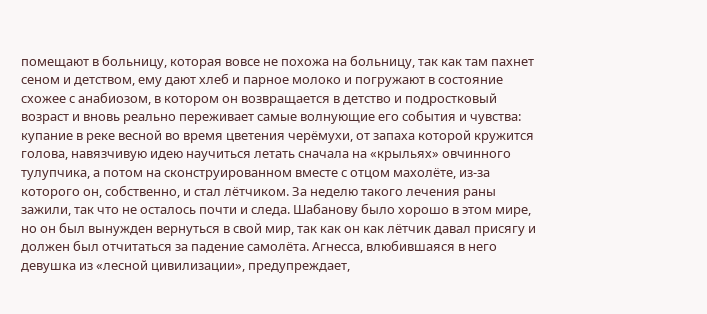помещают в больницу, которая вовсе не похожа на больницу, так как там пахнет сеном и детством, ему дают хлеб и парное молоко и погружают в состояние схожее с анабиозом, в котором он возвращается в детство и подростковый возраст и вновь реально переживает самые волнующие его события и чувства: купание в реке весной во время цветения черёмухи, от запаха которой кружится голова, навязчивую идею научиться летать сначала на «крыльях» овчинного тулупчика, а потом на сконструированном вместе с отцом махолёте, из-за которого он, собственно, и стал лётчиком. За неделю такого лечения раны зажили, так что не осталось почти и следа. Шабанову было хорошо в этом мире, но он был вынужден вернуться в свой мир, так как он как лётчик давал присягу и должен был отчитаться за падение самолёта. Агнесса, влюбившаяся в него девушка из «лесной цивилизации», предупреждает,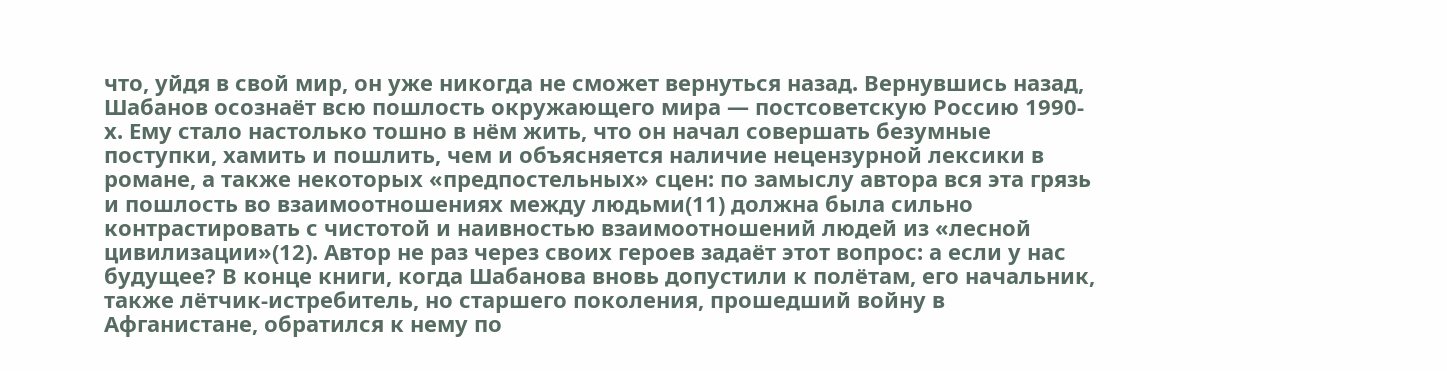что, уйдя в свой мир, он уже никогда не сможет вернуться назад. Вернувшись назад, Шабанов осознаёт всю пошлость окружающего мира — постсоветскую Россию 1990-х. Ему стало настолько тошно в нём жить, что он начал совершать безумные поступки, хамить и пошлить, чем и объясняется наличие нецензурной лексики в романе, а также некоторых «предпостельных» сцен: по замыслу автора вся эта грязь и пошлость во взаимоотношениях между людьми(11) должна была сильно контрастировать с чистотой и наивностью взаимоотношений людей из «лесной цивилизации»(12). Автор не раз через своих героев задаёт этот вопрос: а если у нас будущее? В конце книги, когда Шабанова вновь допустили к полётам, его начальник, также лётчик-истребитель, но старшего поколения, прошедший войну в Афганистане, обратился к нему по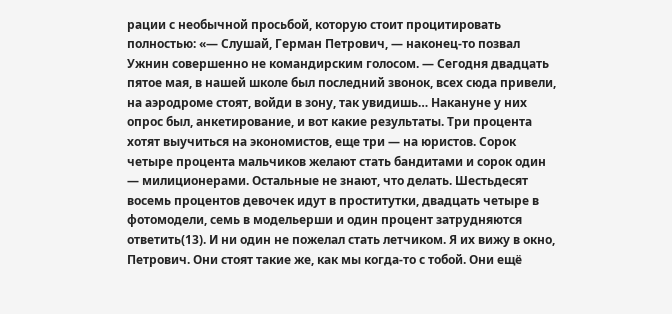рации с необычной просьбой, которую стоит процитировать полностью: «— Слушай, Герман Петрович, — наконец-то позвал Ужнин совершенно не командирским голосом. — Сегодня двадцать пятое мая, в нашей школе был последний звонок, всех сюда привели, на аэродроме стоят, войди в зону, так увидишь… Накануне у них опрос был, анкетирование, и вот какие результаты. Три процента хотят выучиться на экономистов, еще три — на юристов. Сорок четыре процента мальчиков желают стать бандитами и сорок один — милиционерами. Остальные не знают, что делать. Шестьдесят восемь процентов девочек идут в проститутки, двадцать четыре в фотомодели, семь в модельерши и один процент затрудняются ответить(13). И ни один не пожелал стать летчиком. Я их вижу в окно, Петрович. Они стоят такие же, как мы когда-то с тобой. Они ещё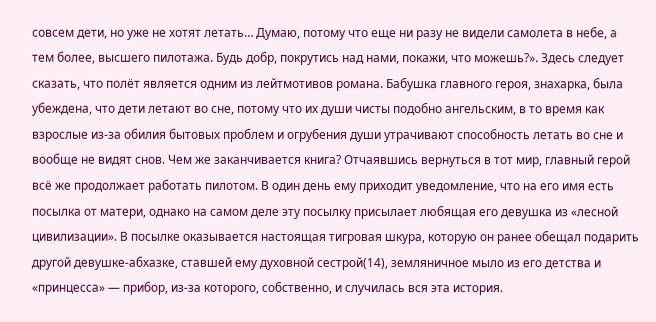совсем дети, но уже не хотят летать… Думаю, потому что еще ни разу не видели самолета в небе, а тем более, высшего пилотажа. Будь добр, покрутись над нами, покажи, что можешь?». Здесь следует сказать, что полёт является одним из лейтмотивов романа. Бабушка главного героя, знахарка, была убеждена, что дети летают во сне, потому что их души чисты подобно ангельским, в то время как взрослые из-за обилия бытовых проблем и огрубения души утрачивают способность летать во сне и вообще не видят снов. Чем же заканчивается книга? Отчаявшись вернуться в тот мир, главный герой всё же продолжает работать пилотом. В один день ему приходит уведомление, что на его имя есть посылка от матери, однако на самом деле эту посылку присылает любящая его девушка из «лесной цивилизации». В посылке оказывается настоящая тигровая шкура, которую он ранее обещал подарить другой девушке-абхазке, ставшей ему духовной сестрой(14), земляничное мыло из его детства и «принцесса» — прибор, из-за которого, собственно, и случилась вся эта история.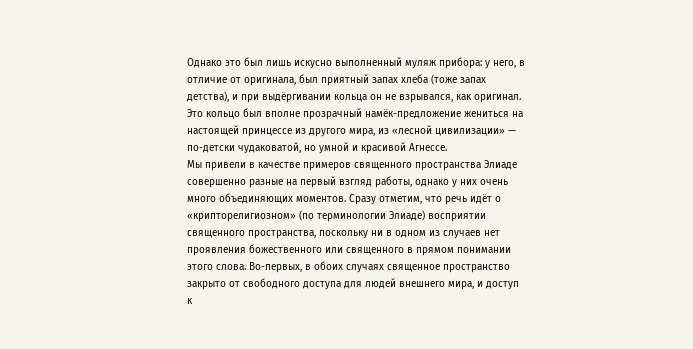Однако это был лишь искусно выполненный муляж прибора: у него, в отличие от оригинала, был приятный запах хлеба (тоже запах детства), и при выдёргивании кольца он не взрывался, как оригинал. Это кольцо был вполне прозрачный намёк-предложение жениться на настоящей принцессе из другого мира, из «лесной цивилизации» — по-детски чудаковатой, но умной и красивой Агнессе.
Мы привели в качестве примеров священного пространства Элиаде совершенно разные на первый взгляд работы, однако у них очень много объединяющих моментов. Сразу отметим, что речь идёт о «крипторелигиозном» (по терминологии Элиаде) восприятии священного пространства, поскольку ни в одном из случаев нет проявления божественного или священного в прямом понимании этого слова. Во-первых, в обоих случаях священное пространство закрыто от свободного доступа для людей внешнего мира, и доступ к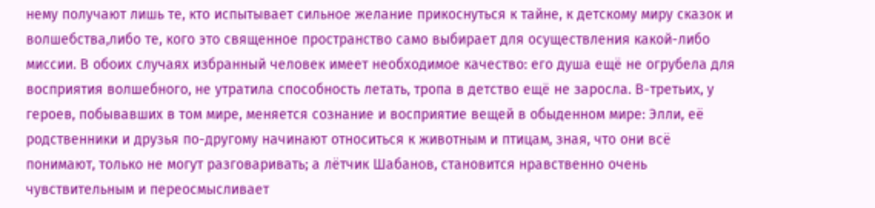нему получают лишь те, кто испытывает сильное желание прикоснуться к тайне, к детскому миру сказок и волшебства,либо те, кого это священное пространство само выбирает для осуществления какой-либо миссии. В обоих случаях избранный человек имеет необходимое качество: его душа ещё не огрубела для восприятия волшебного, не утратила способность летать, тропа в детство ещё не заросла. В-третьих, у героев, побывавших в том мире, меняется сознание и восприятие вещей в обыденном мире: Элли, её родственники и друзья по-другому начинают относиться к животным и птицам, зная, что они всё понимают, только не могут разговаривать; а лётчик Шабанов, становится нравственно очень чувствительным и переосмысливает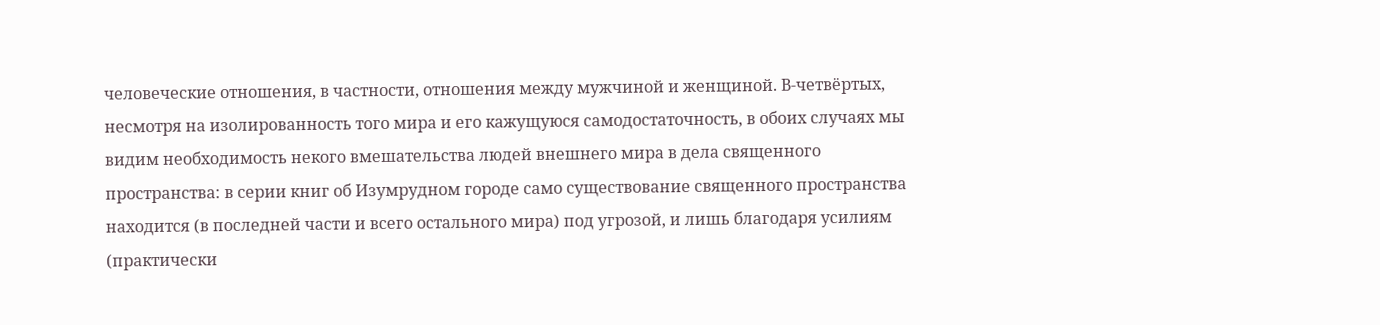человеческие отношения, в частности, отношения между мужчиной и женщиной. В-четвёртых, несмотря на изолированность того мира и его кажущуюся самодостаточность, в обоих случаях мы видим необходимость некого вмешательства людей внешнего мира в дела священного пространства: в серии книг об Изумрудном городе само существование священного пространства находится (в последней части и всего остального мира) под угрозой, и лишь благодаря усилиям (практически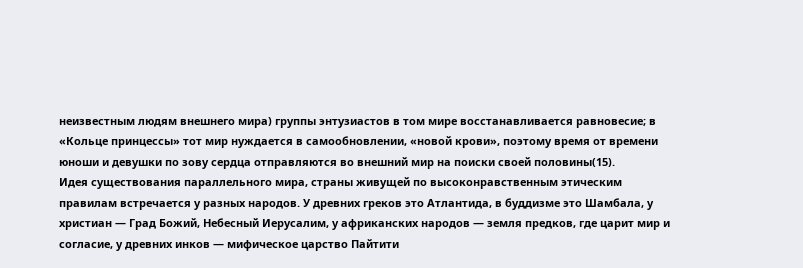неизвестным людям внешнего мира) группы энтузиастов в том мире восстанавливается равновесие; в «Кольце принцессы» тот мир нуждается в самообновлении, «новой крови», поэтому время от времени юноши и девушки по зову сердца отправляются во внешний мир на поиски своей половины(15).
Идея существования параллельного мира, страны живущей по высоконравственным этическим правилам встречается у разных народов. У древних греков это Атлантида, в буддизме это Шамбала, у христиан — Град Божий, Небесный Иерусалим, у африканских народов — земля предков, где царит мир и согласие, у древних инков — мифическое царство Пайтити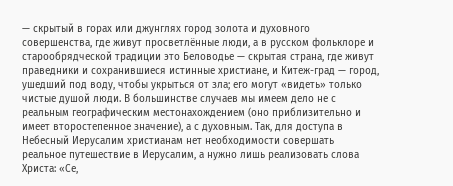— скрытый в горах или джунглях город золота и духовного совершенства, где живут просветлённые люди, а в русском фольклоре и старообрядческой традиции это Беловодье — скрытая страна, где живут праведники и сохранившиеся истинные христиане, и Китеж-град — город, ушедший под воду, чтобы укрыться от зла; его могут «видеть» только чистые душой люди. В большинстве случаев мы имеем дело не с реальным географическим местонахождением (оно приблизительно и имеет второстепенное значение), а с духовным. Так, для доступа в Небесный Иерусалим христианам нет необходимости совершать реальное путешествие в Иерусалим, а нужно лишь реализовать слова Христа: «Се,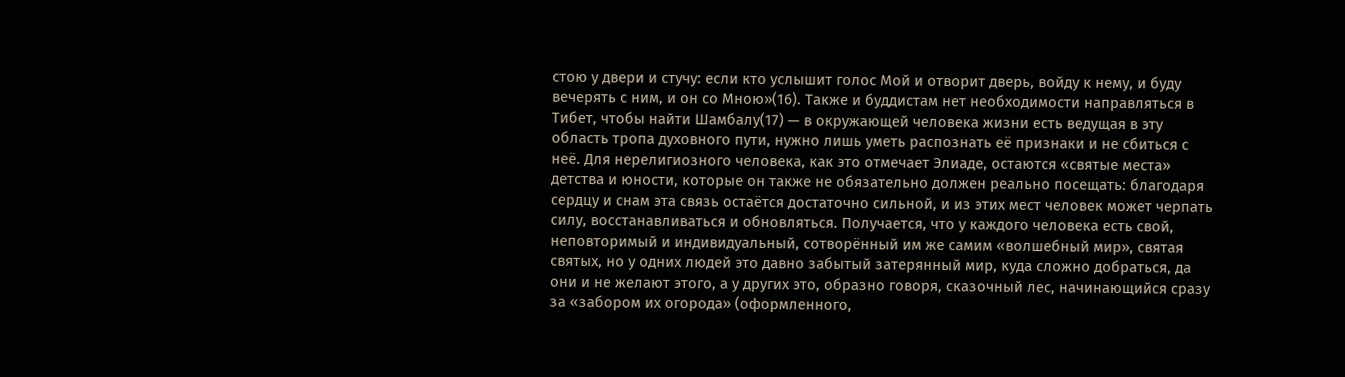стою у двери и стучу: если кто услышит голос Мой и отворит дверь, войду к нему, и буду вечерять с ним, и он со Мною»(16). Также и буддистам нет необходимости направляться в Тибет, чтобы найти Шамбалу(17) — в окружающей человека жизни есть ведущая в эту область тропа духовного пути, нужно лишь уметь распознать её признаки и не сбиться с неё. Для нерелигиозного человека, как это отмечает Элиаде, остаются «святые места» детства и юности, которые он также не обязательно должен реально посещать: благодаря сердцу и снам эта связь остаётся достаточно сильной, и из этих мест человек может черпать силу, восстанавливаться и обновляться. Получается, что у каждого человека есть свой, неповторимый и индивидуальный, сотворённый им же самим «волшебный мир», святая святых, но у одних людей это давно забытый затерянный мир, куда сложно добраться, да они и не желают этого, а у других это, образно говоря, сказочный лес, начинающийся сразу за «забором их огорода» (оформленного,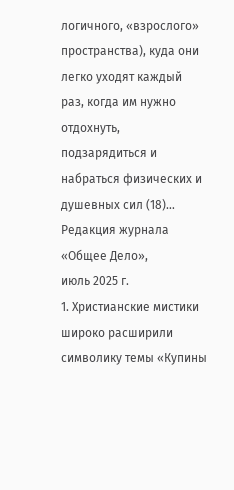логичного, «взрослого» пространства), куда они легко уходят каждый раз, когда им нужно отдохнуть, подзарядиться и набраться физических и душевных сил (18)…
Редакция журнала «Общее Дело»,
июль 2025 г.
1. Христианские мистики широко расширили символику темы «Купины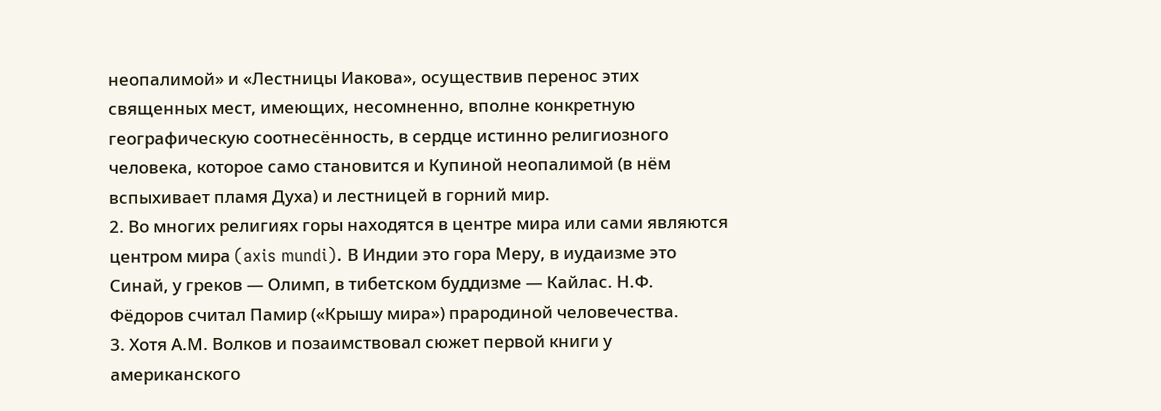неопалимой» и «Лестницы Иакова», осуществив перенос этих священных мест, имеющих, несомненно, вполне конкретную географическую соотнесённость, в сердце истинно религиозного человека, которое само становится и Купиной неопалимой (в нём вспыхивает пламя Духа) и лестницей в горний мир.
2. Во многих религиях горы находятся в центре мира или сами являются центром мира (axis mundi). В Индии это гора Меру, в иудаизме это Синай, у греков — Олимп, в тибетском буддизме — Кайлас. Н.Ф. Фёдоров считал Памир («Крышу мира») прародиной человечества.
3. Хотя А.М. Волков и позаимствовал сюжет первой книги у американского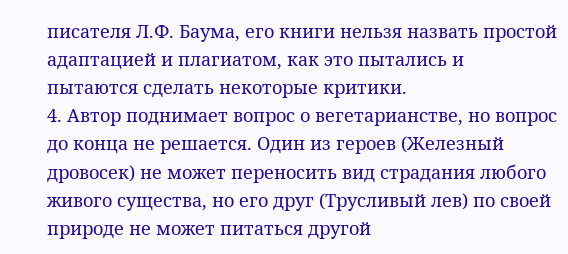писателя Л.Ф. Баума, его книги нельзя назвать простой адаптацией и плагиатом, как это пытались и пытаются сделать некоторые критики.
4. Автор поднимает вопрос о вегетарианстве, но вопрос до конца не решается. Один из героев (Железный дровосек) не может переносить вид страдания любого живого существа, но его друг (Трусливый лев) по своей природе не может питаться другой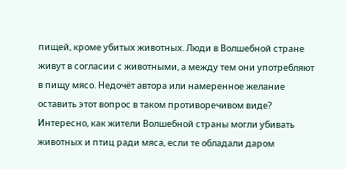пищей, кроме убитых животных. Люди в Волшебной стране живут в согласии с животными, а между тем они употребляют в пищу мясо. Недочёт автора или намеренное желание оставить этот вопрос в таком противоречивом виде? Интересно, как жители Волшебной страны могли убивать животных и птиц ради мяса, если те обладали даром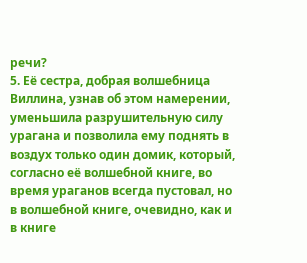речи?
5. Её сестра, добрая волшебница Виллина, узнав об этом намерении, уменьшила разрушительную силу урагана и позволила ему поднять в воздух только один домик, который, согласно её волшебной книге, во время ураганов всегда пустовал, но в волшебной книге, очевидно, как и в книге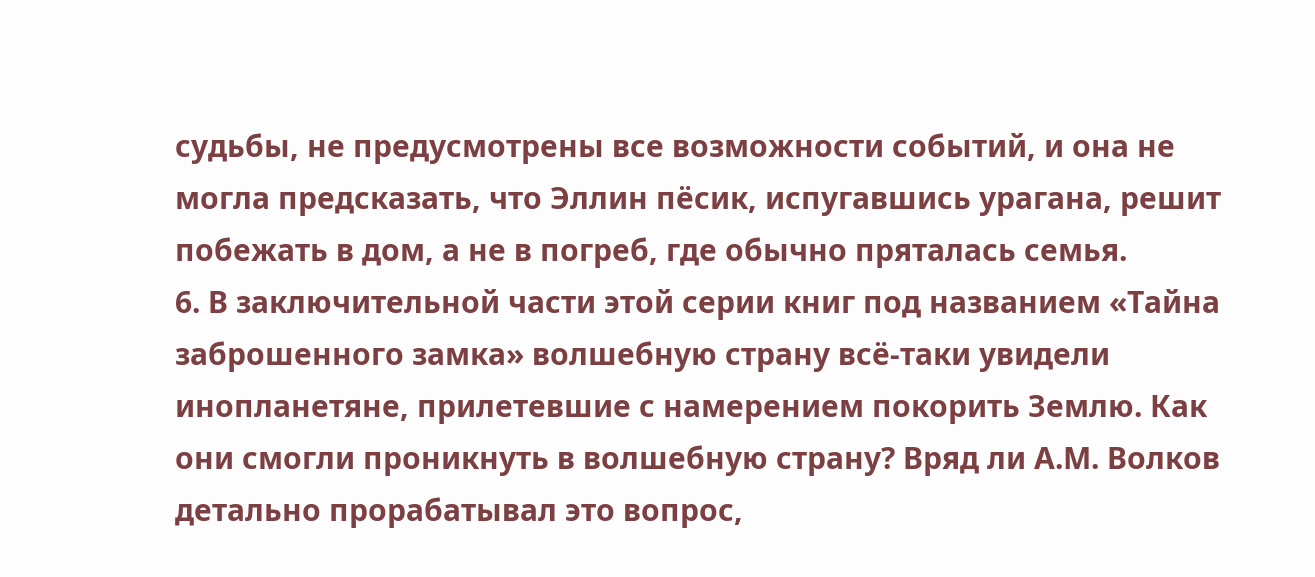судьбы, не предусмотрены все возможности событий, и она не могла предсказать, что Эллин пёсик, испугавшись урагана, решит побежать в дом, а не в погреб, где обычно пряталась семья.
6. В заключительной части этой серии книг под названием «Тайна заброшенного замка» волшебную страну всё-таки увидели инопланетяне, прилетевшие с намерением покорить Землю. Как они смогли проникнуть в волшебную страну? Вряд ли А.М. Волков детально прорабатывал это вопрос,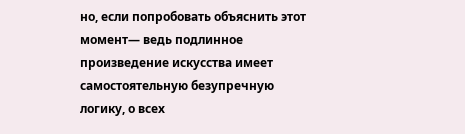но, если попробовать объяснить этот момент— ведь подлинное произведение искусства имеет самостоятельную безупречную логику, о всех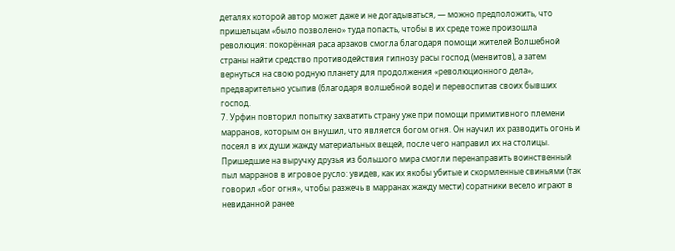деталях которой автор может даже и не догадываться, — можно предположить, что пришельцам «было позволено» туда попасть, чтобы в их среде тоже произошла революция: покорённая раса арзаков смогла благодаря помощи жителей Волшебной страны найти средство противодействия гипнозу расы господ (менвитов), а затем вернуться на свою родную планету для продолжения «революционного дела», предварительно усыпив (благодаря волшебной воде) и перевоспитав своих бывших господ.
7. Урфин повторил попытку захватить страну уже при помощи примитивного племени марранов, которым он внушил, что является богом огня. Он научил их разводить огонь и посеял в их души жажду материальных вещей, после чего направил их на столицы. Пришедшие на выручку друзья из большого мира смогли перенаправить воинственный пыл марранов в игровое русло: увидев, как их якобы убитые и скормленные свиньями (так говорил «бог огня», чтобы разжечь в марранах жажду мести) соратники весело играют в невиданной ранее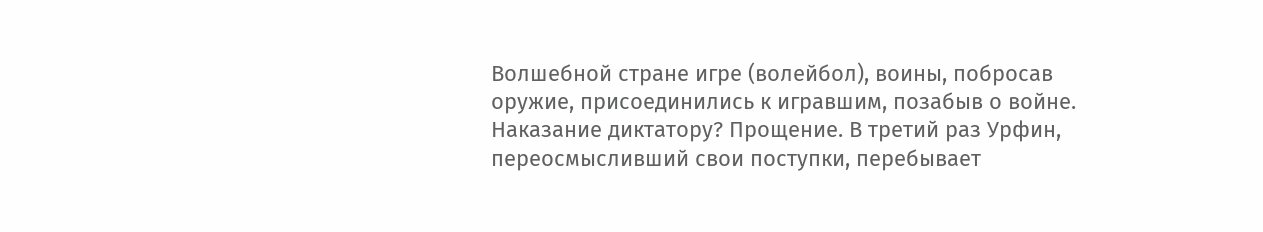Волшебной стране игре (волейбол), воины, побросав оружие, присоединились к игравшим, позабыв о войне. Наказание диктатору? Прощение. В третий раз Урфин, переосмысливший свои поступки, перебывает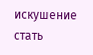искушение стать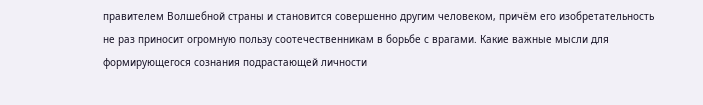правителем Волшебной страны и становится совершенно другим человеком, причём его изобретательность не раз приносит огромную пользу соотечественникам в борьбе с врагами. Какие важные мысли для формирующегося сознания подрастающей личности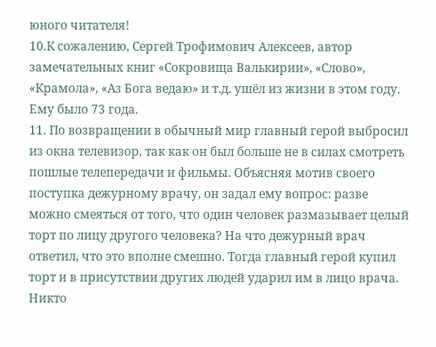юного читателя!
10.К сожалению, Сергей Трофимович Алексеев, автор замечательных книг «Сокровища Валькирии», «Слово», «Крамола», «Аз Бога ведаю» и т.д. ушёл из жизни в этом году. Ему было 73 года.
11. По возвращении в обычный мир главный герой выбросил из окна телевизор, так как он был больше не в силах смотреть пошлые телепередачи и фильмы. Объясняя мотив своего поступка дежурному врачу, он задал ему вопрос: разве можно смеяться от того, что один человек размазывает целый торт по лицу другого человека? На что дежурный врач ответил, что это вполне смешно. Тогда главный герой купил торт и в присутствии других людей ударил им в лицо врача. Никто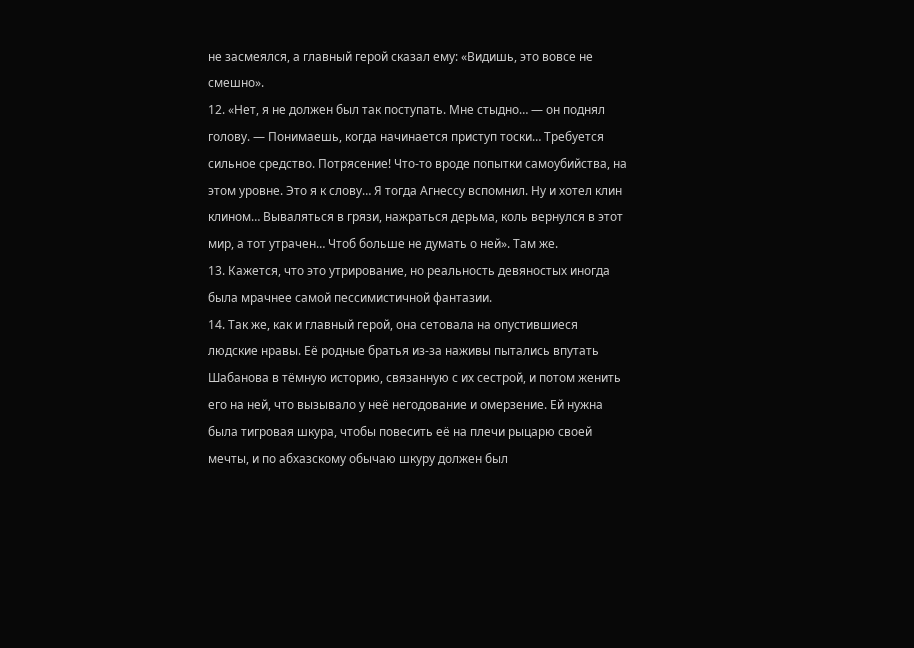не засмеялся, а главный герой сказал ему: «Видишь, это вовсе не смешно».
12. «Нет, я не должен был так поступать. Мне стыдно… — он поднял голову. — Понимаешь, когда начинается приступ тоски… Требуется сильное средство. Потрясение! Что-то вроде попытки самоубийства, на этом уровне. Это я к слову… Я тогда Агнессу вспомнил. Ну и хотел клин клином… Вываляться в грязи, нажраться дерьма, коль вернулся в этот мир, а тот утрачен… Чтоб больше не думать о ней». Там же.
13. Кажется, что это утрирование, но реальность девяностых иногда была мрачнее самой пессимистичной фантазии.
14. Так же, как и главный герой, она сетовала на опустившиеся людские нравы. Её родные братья из-за наживы пытались впутать Шабанова в тёмную историю, связанную с их сестрой, и потом женить его на ней, что вызывало у неё негодование и омерзение. Ей нужна была тигровая шкура, чтобы повесить её на плечи рыцарю своей мечты, и по абхазскому обычаю шкуру должен был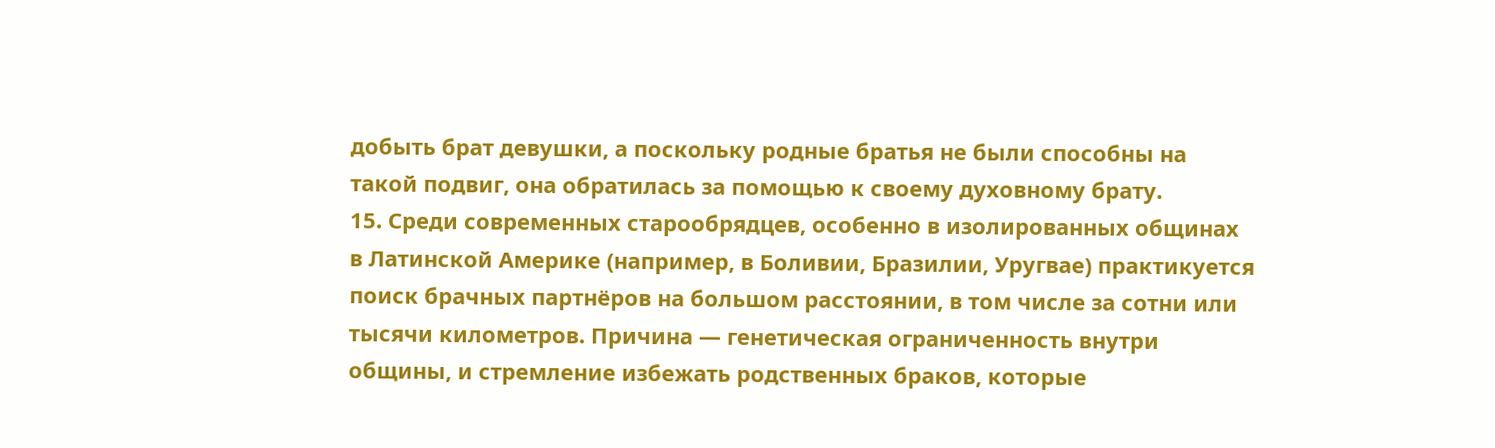добыть брат девушки, а поскольку родные братья не были способны на такой подвиг, она обратилась за помощью к своему духовному брату.
15. Среди современных старообрядцев, особенно в изолированных общинах в Латинской Америке (например, в Боливии, Бразилии, Уругвае) практикуется поиск брачных партнёров на большом расстоянии, в том числе за сотни или тысячи километров. Причина — генетическая ограниченность внутри общины, и стремление избежать родственных браков, которые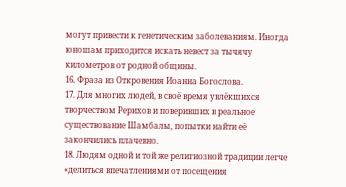могут привести к генетическим заболеваниям. Иногда юношам приходится искать невест за тычячу километров от родной общины.
16. Фраза из Откровения Иоанна Богослова.
17. Для многих людей, в своё время увлёкшихся творчеством Рерихов и поверивших в реальное существование Шамбалы, попытки найти её закончились плачевно.
18. Людям одной и той же религиозной традиции легче «делиться впечатлениями от посещения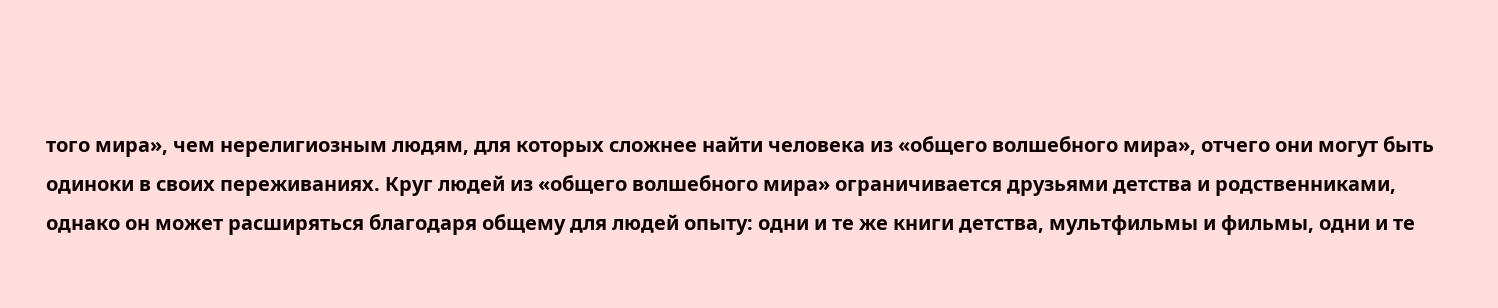того мира», чем нерелигиозным людям, для которых сложнее найти человека из «общего волшебного мира», отчего они могут быть одиноки в своих переживаниях. Круг людей из «общего волшебного мира» ограничивается друзьями детства и родственниками, однако он может расширяться благодаря общему для людей опыту: одни и те же книги детства, мультфильмы и фильмы, одни и те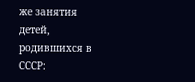же занятия детей, родившихся в СССР: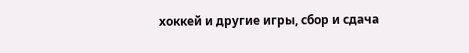хоккей и другие игры, сбор и сдача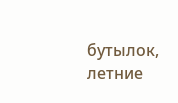бутылок, летние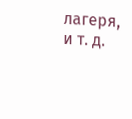лагеря, и т. д.